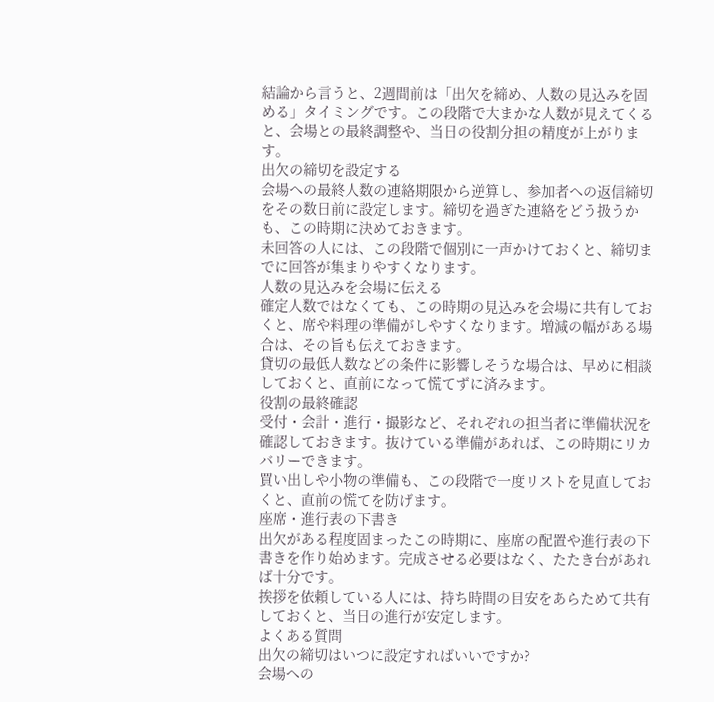結論から言うと、2週間前は「出欠を締め、人数の見込みを固める」タイミングです。この段階で大まかな人数が見えてくると、会場との最終調整や、当日の役割分担の精度が上がります。
出欠の締切を設定する
会場への最終人数の連絡期限から逆算し、参加者への返信締切をその数日前に設定します。締切を過ぎた連絡をどう扱うかも、この時期に決めておきます。
未回答の人には、この段階で個別に一声かけておくと、締切までに回答が集まりやすくなります。
人数の見込みを会場に伝える
確定人数ではなくても、この時期の見込みを会場に共有しておくと、席や料理の準備がしやすくなります。増減の幅がある場合は、その旨も伝えておきます。
貸切の最低人数などの条件に影響しそうな場合は、早めに相談しておくと、直前になって慌てずに済みます。
役割の最終確認
受付・会計・進行・撮影など、それぞれの担当者に準備状況を確認しておきます。抜けている準備があれば、この時期にリカバリーできます。
買い出しや小物の準備も、この段階で一度リストを見直しておくと、直前の慌てを防げます。
座席・進行表の下書き
出欠がある程度固まったこの時期に、座席の配置や進行表の下書きを作り始めます。完成させる必要はなく、たたき台があれば十分です。
挨拶を依頼している人には、持ち時間の目安をあらためて共有しておくと、当日の進行が安定します。
よくある質問
出欠の締切はいつに設定すればいいですか?
会場への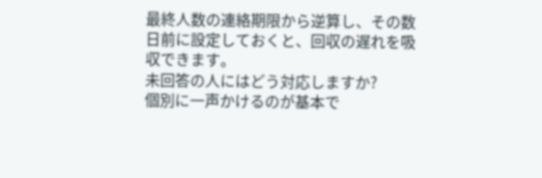最終人数の連絡期限から逆算し、その数日前に設定しておくと、回収の遅れを吸収できます。
未回答の人にはどう対応しますか?
個別に一声かけるのが基本で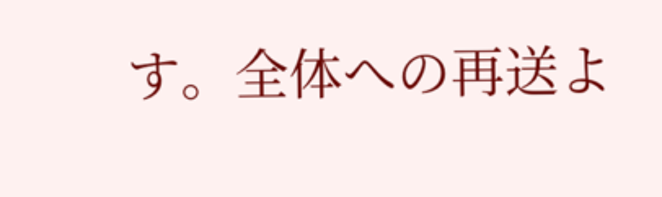す。全体への再送よ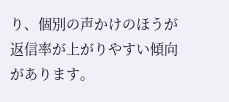り、個別の声かけのほうが返信率が上がりやすい傾向があります。